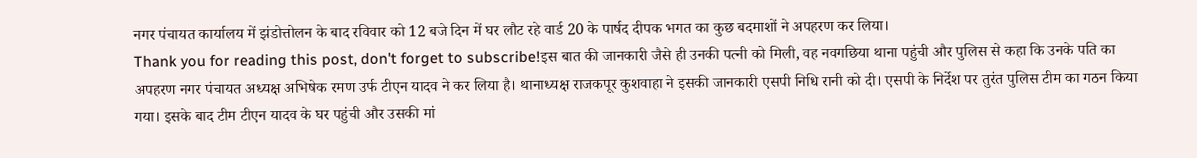नगर पंचायत कार्यालय में झंडोत्तोलन के बाद रविवार को 12 बजे दिन में घर लौट रहे वार्ड 20 के पार्षद दीपक भगत का कुछ बदमाशों ने अपहरण कर लिया।
Thank you for reading this post, don't forget to subscribe!इस बात की जानकारी जैसे ही उनकी पत्नी को मिली, वह नवगछिया थाना पहुंची और पुलिस से कहा कि उनके पति का अपहरण नगर पंचायत अध्यक्ष अभिषेक रमण उर्फ टीएन यादव ने कर लिया है। थानाध्यक्ष राजकपूर कुशवाहा ने इसकी जानकारी एसपी निधि रानी को दी। एसपी के निर्देश पर तुरंत पुलिस टीम का गठन किया गया। इसके बाद टीम टीएन यादव के घर पहुंची और उसकी मां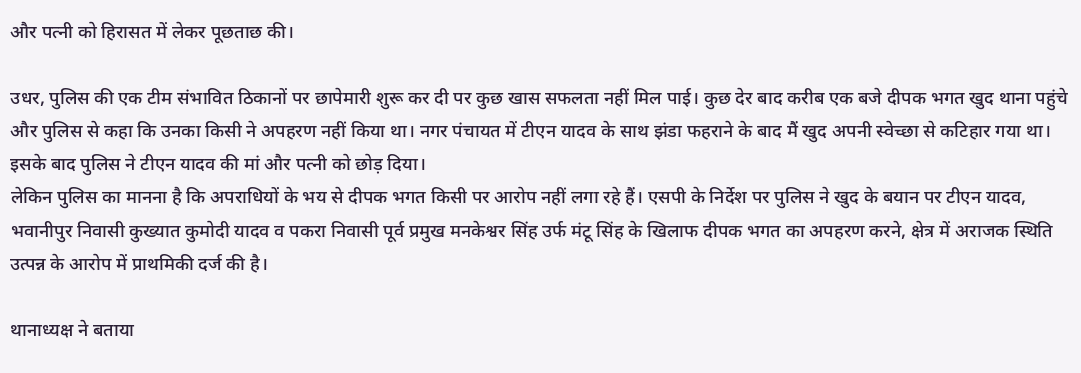और पत्नी को हिरासत में लेकर पूछताछ की।

उधर, पुलिस की एक टीम संभावित ठिकानों पर छापेमारी शुरू कर दी पर कुछ खास सफलता नहीं मिल पाई। कुछ देर बाद करीब एक बजे दीपक भगत खुद थाना पहुंचे और पुलिस से कहा कि उनका किसी ने अपहरण नहीं किया था। नगर पंचायत में टीएन यादव के साथ झंडा फहराने के बाद मैं खुद अपनी स्वेच्छा से कटिहार गया था। इसके बाद पुलिस ने टीएन यादव की मां और पत्नी को छोड़ दिया।
लेकिन पुलिस का मानना है कि अपराधियों के भय से दीपक भगत किसी पर आरोप नहीं लगा रहे हैं। एसपी के निर्देश पर पुलिस ने खुद के बयान पर टीएन यादव, भवानीपुर निवासी कुख्यात कुमोदी यादव व पकरा निवासी पूर्व प्रमुख मनकेश्वर सिंह उर्फ मंटू सिंह के खिलाफ दीपक भगत का अपहरण करने, क्षेत्र में अराजक स्थिति उत्पन्न के आरोप में प्राथमिकी दर्ज की है।

थानाध्यक्ष ने बताया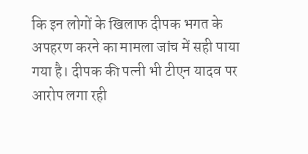कि इन लोगों के खिलाफ दीपक भगत के अपहरण करने का मामला जांच में सही पाया गया है। दीपक की पत्नी भी टीएन यादव पर आरोप लगा रही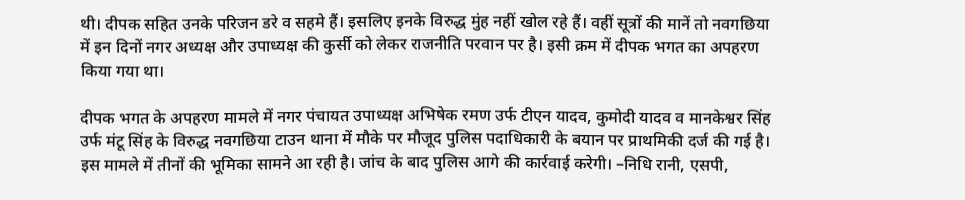थी। दीपक सहित उनके परिजन डरे व सहमे हैं। इसलिए इनके विरुद्ध मुंह नहीं खोल रहे हैं। वहीं सूत्रों की मानें तो नवगछिया में इन दिनों नगर अध्यक्ष और उपाध्यक्ष की कुर्सी को लेकर राजनीति परवान पर है। इसी क्रम में दीपक भगत का अपहरण किया गया था।

दीपक भगत के अपहरण मामले में नगर पंचायत उपाध्यक्ष अभिषेक रमण उर्फ टीएन यादव, कुमोदी यादव व मानकेश्वर सिंह उर्फ मंटू सिंह के विरुद्ध नवगछिया टाउन थाना में मौके पर मौजूद पुलिस पदाधिकारी के बयान पर प्राथमिकी दर्ज की गई है। इस मामले में तीनों की भूमिका सामने आ रही है। जांच के बाद पुलिस आगे की कार्रवाई करेगी। –निधि रानी, एसपी,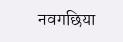नवगछिया